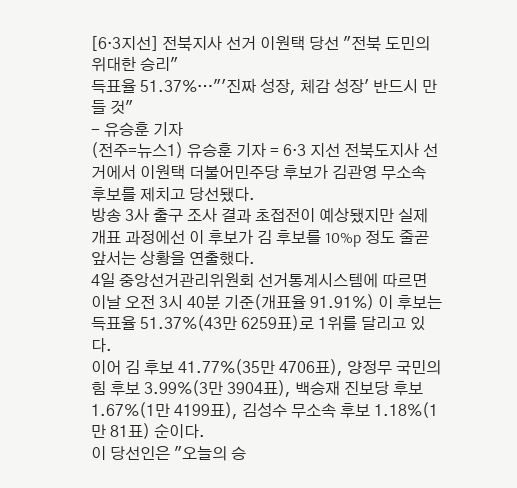[6·3지선] 전북지사 선거 이원택 당선 "전북 도민의 위대한 승리"
득표율 51.37%…"'진짜 성장, 체감 성장' 반드시 만들 것"
- 유승훈 기자
(전주=뉴스1) 유승훈 기자 = 6·3 지선 전북도지사 선거에서 이원택 더불어민주당 후보가 김관영 무소속 후보를 제치고 당선됐다.
방송 3사 출구 조사 결과 초접전이 예상됐지만 실제 개표 과정에선 이 후보가 김 후보를 10%p 정도 줄곧 앞서는 상황을 연출했다.
4일 중앙선거관리위원회 선거통계시스템에 따르면 이날 오전 3시 40분 기준(개표율 91.91%) 이 후보는 득표율 51.37%(43만 6259표)로 1위를 달리고 있다.
이어 김 후보 41.77%(35만 4706표), 양정무 국민의힘 후보 3.99%(3만 3904표), 백승재 진보당 후보 1.67%(1만 4199표), 김성수 무소속 후보 1.18%(1만 81표) 순이다.
이 당선인은 "오늘의 승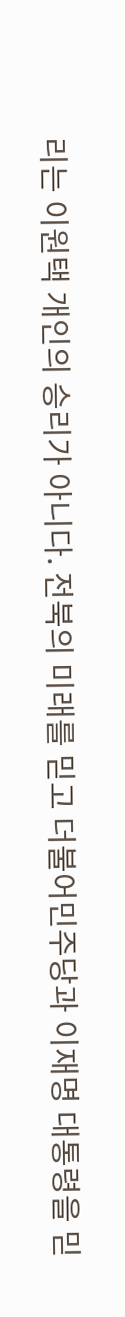리는 이원택 개인의 승리가 아니다. 전북의 미래를 믿고 더불어민주당과 이재명 대통령을 믿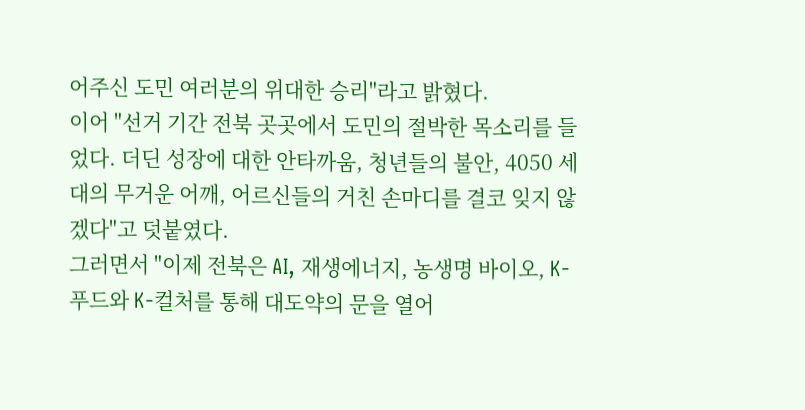어주신 도민 여러분의 위대한 승리"라고 밝혔다.
이어 "선거 기간 전북 곳곳에서 도민의 절박한 목소리를 들었다. 더딘 성장에 대한 안타까움, 청년들의 불안, 4050 세대의 무거운 어깨, 어르신들의 거친 손마디를 결코 잊지 않겠다"고 덧붙였다.
그러면서 "이제 전북은 AI, 재생에너지, 농생명 바이오, K-푸드와 K-컬처를 통해 대도약의 문을 열어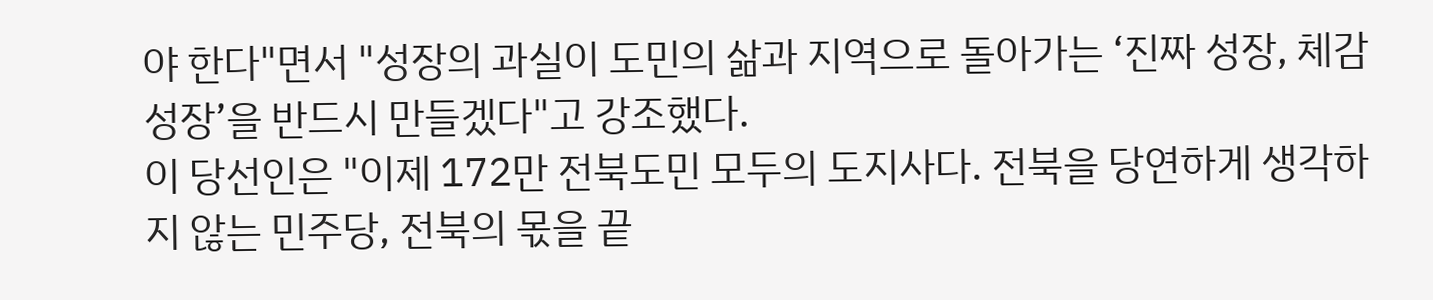야 한다"면서 "성장의 과실이 도민의 삶과 지역으로 돌아가는 ‘진짜 성장, 체감 성장’을 반드시 만들겠다"고 강조했다.
이 당선인은 "이제 172만 전북도민 모두의 도지사다. 전북을 당연하게 생각하지 않는 민주당, 전북의 몫을 끝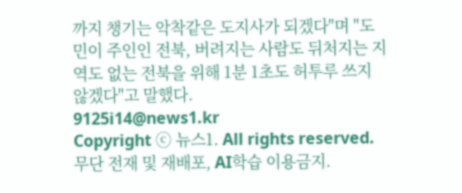까지 챙기는 악착같은 도지사가 되겠다"며 "도민이 주인인 전북, 버려지는 사람도 뒤처지는 지역도 없는 전북을 위해 1분 1초도 허투루 쓰지 않겠다"고 말했다.
9125i14@news1.kr
Copyright ⓒ 뉴스1. All rights reserved. 무단 전재 및 재배포, AI학습 이용금지.